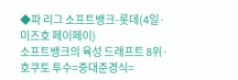◆파 리그 소프트뱅크-롯데(4일·미즈호 페이페이)
소프트뱅크의 육성 드래프트 8위·호쿠토 투수=중대준경식=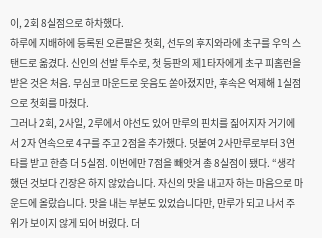이, 2회 8실점으로 하차했다.
하루에 지배하에 등록된 오른팔은 첫회, 선두의 후지와라에 초구를 우익 스탠드로 옮겼다. 신인의 선발 투수로, 첫 등판의 제1타자에게 초구 피홈런을 받은 것은 처음. 무심코 마운드로 웃음도 쏟아졌지만, 후속은 억제해 1실점으로 첫회를 마쳤다.
그러나 2회, 2사일, 2루에서 야선도 있어 만루의 핀치를 짊어지자 거기에서 2자 연속으로 4구를 주고 2점을 추가했다. 덧붙여 2사만루로부터 3연타를 받고 한층 더 5실점. 이번에만 7점을 빼앗겨 총 8실점이 됐다. “생각했던 것보다 긴장은 하지 않았습니다. 자신의 맛을 내고자 하는 마음으로 마운드에 올랐습니다. 맛을 내는 부분도 있었습니다만, 만루가 되고 나서 주위가 보이지 않게 되어 버렸다. 더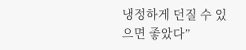냉정하게 던질 수 있으면 좋았다”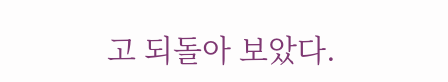고 되돌아 보았다.